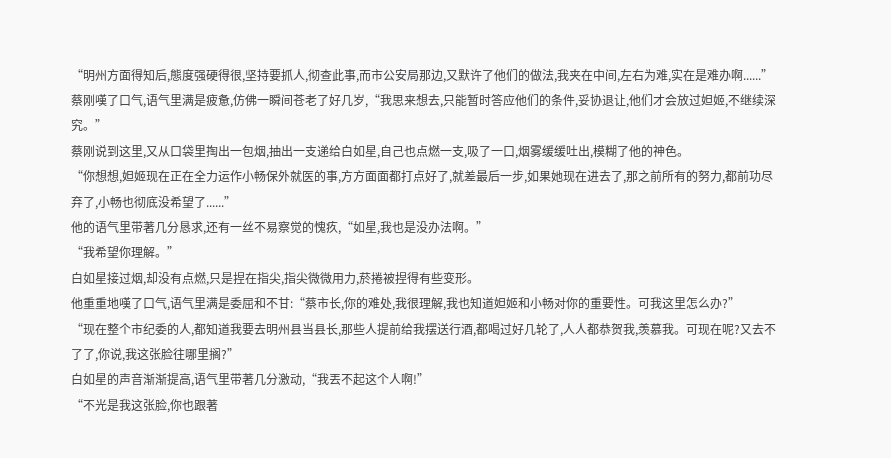“明州方面得知后,態度强硬得很,坚持要抓人,彻查此事,而市公安局那边,又默许了他们的做法,我夹在中间,左右为难,实在是难办啊......”
蔡刚嘆了口气,语气里满是疲惫,仿佛一瞬间苍老了好几岁,“我思来想去,只能暂时答应他们的条件,妥协退让,他们才会放过妲姬,不继续深究。”
蔡刚说到这里,又从口袋里掏出一包烟,抽出一支递给白如星,自己也点燃一支,吸了一口,烟雾缓缓吐出,模糊了他的神色。
“你想想,妲姬现在正在全力运作小畅保外就医的事,方方面面都打点好了,就差最后一步,如果她现在进去了,那之前所有的努力,都前功尽弃了,小畅也彻底没希望了......”
他的语气里带著几分恳求,还有一丝不易察觉的愧疚,“如星,我也是没办法啊。”
“我希望你理解。”
白如星接过烟,却没有点燃,只是捏在指尖,指尖微微用力,菸捲被捏得有些变形。
他重重地嘆了口气,语气里满是委屈和不甘:“蔡市长,你的难处,我很理解,我也知道妲姬和小畅对你的重要性。可我这里怎么办?”
“现在整个市纪委的人,都知道我要去明州县当县长,那些人提前给我摆送行酒,都喝过好几轮了,人人都恭贺我,羡慕我。可现在呢?又去不了了,你说,我这张脸往哪里搁?”
白如星的声音渐渐提高,语气里带著几分激动,“我丟不起这个人啊!”
“不光是我这张脸,你也跟著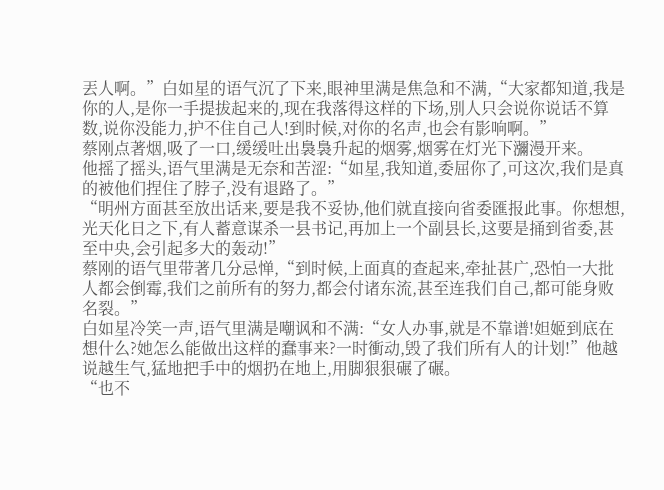丟人啊。”白如星的语气沉了下来,眼神里满是焦急和不满,“大家都知道,我是你的人,是你一手提拔起来的,现在我落得这样的下场,別人只会说你说话不算数,说你没能力,护不住自己人!到时候,对你的名声,也会有影响啊。”
蔡刚点著烟,吸了一口,缓缓吐出裊裊升起的烟雾,烟雾在灯光下瀰漫开来。
他摇了摇头,语气里满是无奈和苦涩:“如星,我知道,委屈你了,可这次,我们是真的被他们捏住了脖子,没有退路了。”
“明州方面甚至放出话来,要是我不妥协,他们就直接向省委匯报此事。你想想,光天化日之下,有人蓄意谋杀一县书记,再加上一个副县长,这要是捅到省委,甚至中央,会引起多大的轰动!”
蔡刚的语气里带著几分忌惮,“到时候,上面真的查起来,牵扯甚广,恐怕一大批人都会倒霉,我们之前所有的努力,都会付诸东流,甚至连我们自己,都可能身败名裂。”
白如星冷笑一声,语气里满是嘲讽和不满:“女人办事,就是不靠谱!妲姬到底在想什么?她怎么能做出这样的蠢事来?一时衝动,毁了我们所有人的计划!”他越说越生气,猛地把手中的烟扔在地上,用脚狠狠碾了碾。
“也不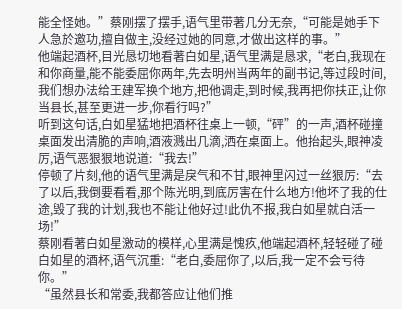能全怪她。”蔡刚摆了摆手,语气里带著几分无奈,“可能是她手下人急於邀功,擅自做主,没经过她的同意,才做出这样的事。”
他端起酒杯,目光恳切地看著白如星,语气里满是恳求,“老白,我现在和你商量,能不能委屈你两年,先去明州当两年的副书记,等过段时间,我们想办法给王建军换个地方,把他调走,到时候,我再把你扶正,让你当县长,甚至更进一步,你看行吗?”
听到这句话,白如星猛地把酒杯往桌上一顿,“砰”的一声,酒杯碰撞桌面发出清脆的声响,酒液溅出几滴,洒在桌面上。他抬起头,眼神凌厉,语气恶狠狠地说道:“我去!”
停顿了片刻,他的语气里满是戾气和不甘,眼神里闪过一丝狠厉:“去了以后,我倒要看看,那个陈光明,到底厉害在什么地方!他坏了我的仕途,毁了我的计划,我也不能让他好过!此仇不报,我白如星就白活一场!”
蔡刚看著白如星激动的模样,心里满是愧疚,他端起酒杯,轻轻碰了碰白如星的酒杯,语气沉重:“老白,委屈你了,以后,我一定不会亏待你。”
“虽然县长和常委,我都答应让他们推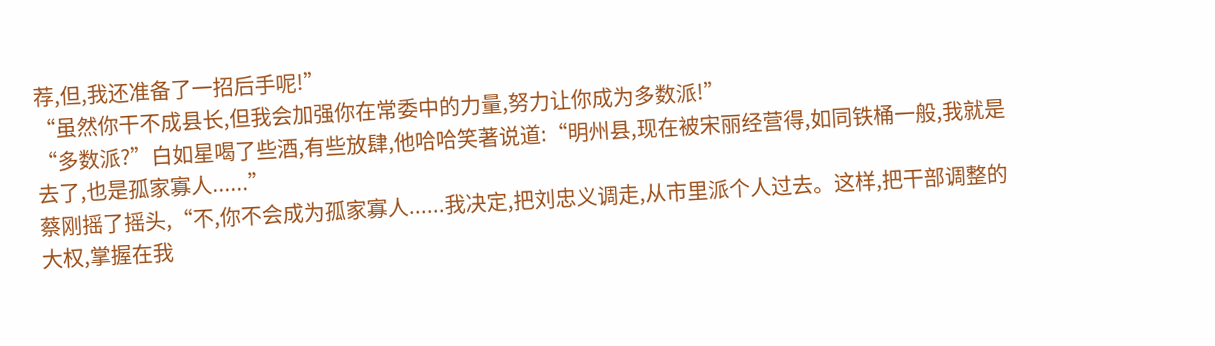荐,但,我还准备了一招后手呢!”
“虽然你干不成县长,但我会加强你在常委中的力量,努力让你成为多数派!”
“多数派?”白如星喝了些酒,有些放肆,他哈哈笑著说道:“明州县,现在被宋丽经营得,如同铁桶一般,我就是去了,也是孤家寡人......”
蔡刚摇了摇头,“不,你不会成为孤家寡人......我决定,把刘忠义调走,从市里派个人过去。这样,把干部调整的大权,掌握在我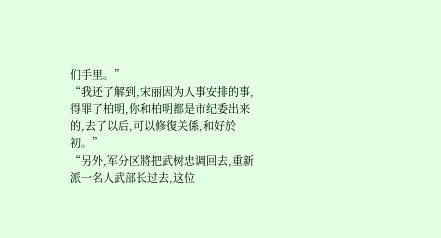们手里。”
“我还了解到,宋丽因为人事安排的事,得罪了柏明,你和柏明都是市纪委出来的,去了以后,可以修復关係,和好於初。”
“另外,军分区將把武树忠调回去,重新派一名人武部长过去,这位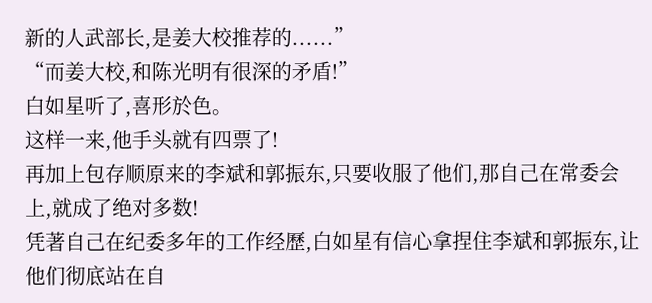新的人武部长,是姜大校推荐的......”
“而姜大校,和陈光明有很深的矛盾!”
白如星听了,喜形於色。
这样一来,他手头就有四票了!
再加上包存顺原来的李斌和郭振东,只要收服了他们,那自己在常委会上,就成了绝对多数!
凭著自己在纪委多年的工作经歷,白如星有信心拿捏住李斌和郭振东,让他们彻底站在自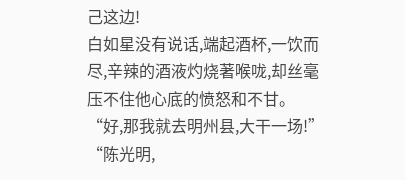己这边!
白如星没有说话,端起酒杯,一饮而尽,辛辣的酒液灼烧著喉咙,却丝毫压不住他心底的愤怒和不甘。
“好,那我就去明州县,大干一场!”
“陈光明,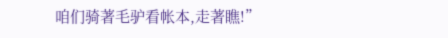咱们骑著毛驴看帐本,走著瞧!”